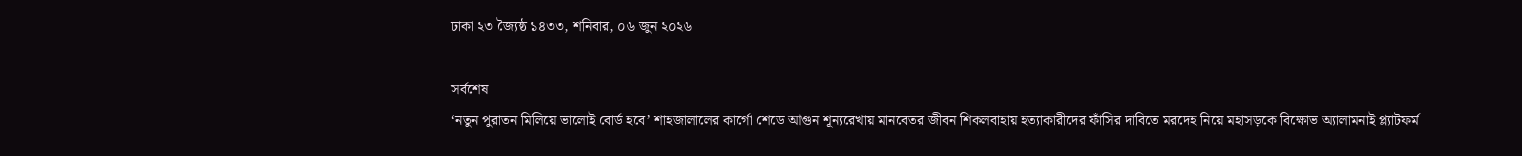ঢাকা ২৩ জ্যৈষ্ঠ ১৪৩৩, শনিবার, ০৬ জুন ২০২৬

সর্বশেষ
‘নতুন পুরাতন মিলিয়ে ভালোই বোর্ড হবে’ শাহজালালের কার্গো শেডে আগুন শূন্যরেখায় মানবেতর জীবন শিকলবাহায় হত‍্যাকারীদের ফাঁসির দাবিতে মরদেহ নিয়ে মহাসড়কে বিক্ষোভ অ্যালামনাই প্ল্যাটফর্ম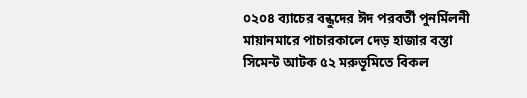০২০৪ ব্যাচের বন্ধুদের ঈদ পরবর্তী পুনর্মিলনী মায়ানমারে পাচারকালে দেড় হাজার বস্তা সিমেন্ট আটক ৫২ মরুভূমিতে বিকল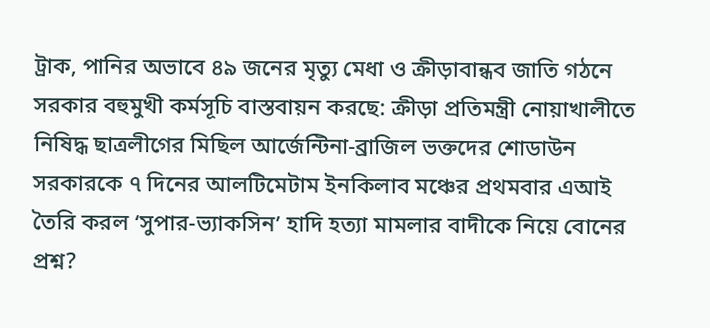ট্রাক, পানির অভাবে ৪৯ জনের মৃত্যু মেধা ও ক্রীড়াবান্ধব জাতি গঠনে সরকার বহুমুখী কর্মসূচি বাস্তবায়ন করছে: ক্রীড়া প্রতিমন্ত্রী নোয়াখালীতে নিষিদ্ধ ছাত্রলীগের মিছিল আর্জেন্টিনা-ব্রাজিল ভক্তদের শোডাউন সরকারকে ৭ দিনের আলটিমেটাম ইনকিলাব মঞ্চের প্রথমবার এআই তৈরি করল ‘সুপার-ভ্যাকসিন’ হাদি হত্যা মামলার বাদীকে নিয়ে বোনের প্রশ্ন?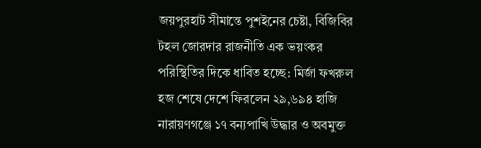জয়পুরহাট সীমান্তে পুশইনের চেষ্টা, বিজিবির টহল জোরদার রাজনীতি এক ভয়ংকর পরিস্থিতির দিকে ধাবিত হচ্ছে: মির্জা ফখরুল হজ শেষে দেশে ফিরলেন ২৯,৬৯৪ হাজি নারায়ণগঞ্জে ১৭ বন্যপাখি উদ্ধার ও অবমুক্ত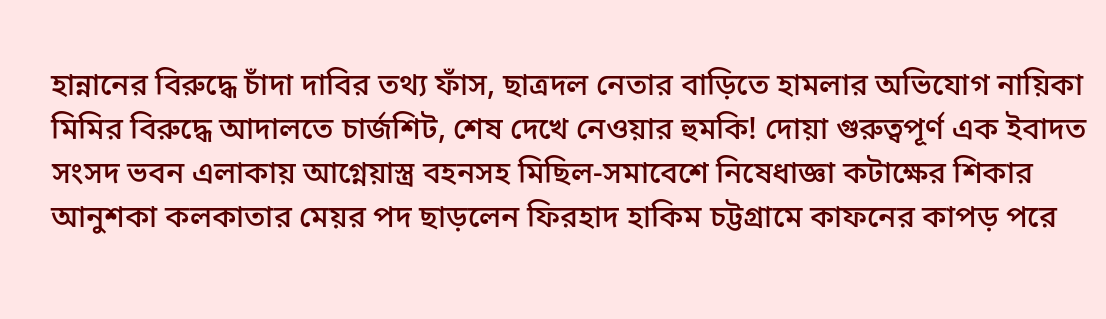হান্নানের বিরুদ্ধে চাঁদা দাবির তথ্য ফাঁস, ছাত্রদল নেতার বাড়িতে হামলার অভিযোগ নায়িকা মিমির বিরুদ্ধে আদালতে চার্জশিট, শেষ দেখে নেওয়ার হুমকি! দোয়া গুরুত্বপূর্ণ এক ইবাদত সংসদ ভবন এলাকায় আগ্নেয়াস্ত্র বহনসহ মিছিল-সমাবেশে নিষেধাজ্ঞা কটাক্ষের শিকার আনুশকা কলকাতার মেয়র পদ ছাড়লেন ফিরহাদ হাকিম চট্টগ্রামে কাফনের কাপড় পরে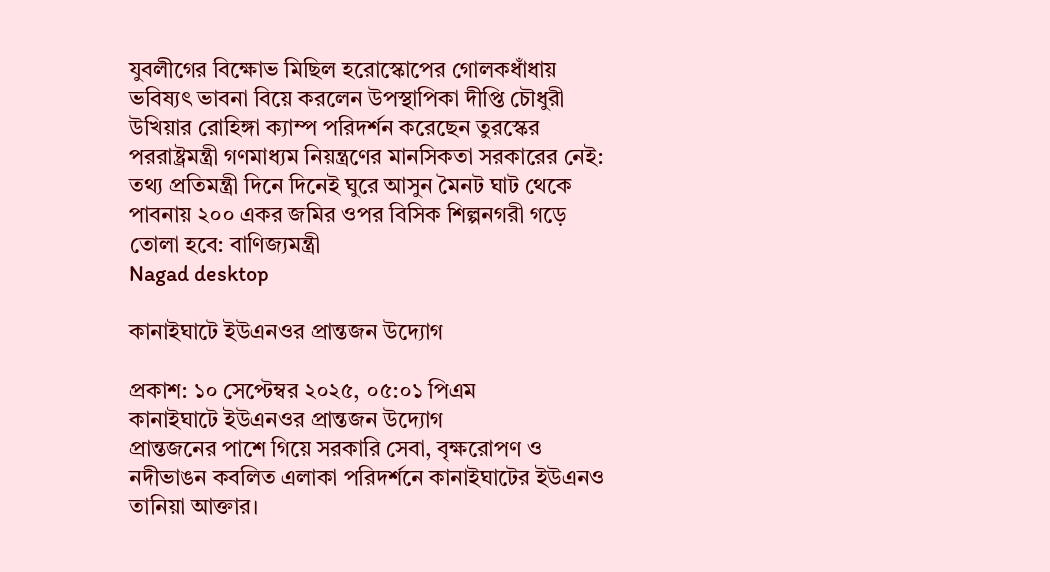যুবলীগের বিক্ষোভ মিছিল হরোস্কোপের গোলকধাঁধায় ভবিষ্যৎ ভাবনা বিয়ে করলেন উপস্থাপিকা দীপ্তি চৌধুরী উখিয়ার রোহিঙ্গা ক্যাম্প পরিদর্শন করেছেন তুরস্কের পররাষ্ট্রমন্ত্রী গণমাধ্যম নিয়ন্ত্রণের মানসিকতা সরকারের নেই: তথ্য প্রতিমন্ত্রী দিনে দিনেই ঘুরে আসুন মৈনট ঘাট থেকে পাবনায় ২০০ একর জমির ওপর বিসিক শিল্পনগরী গড়ে তোলা হবে: বাণিজ্যমন্ত্রী
Nagad desktop

কানাইঘাটে ইউএনওর প্রান্তজন উদ্যোগ

প্রকাশ: ১০ সেপ্টেম্বর ২০২৫, ০৫:০১ পিএম
কানাইঘাটে ইউএনওর প্রান্তজন উদ্যোগ
প্রান্তজনের পাশে গিয়ে সরকারি সেবা, বৃক্ষরোপণ ও নদীভাঙন কবলিত এলাকা পরিদর্শনে কানাইঘাটের ইউএনও তানিয়া আক্তার।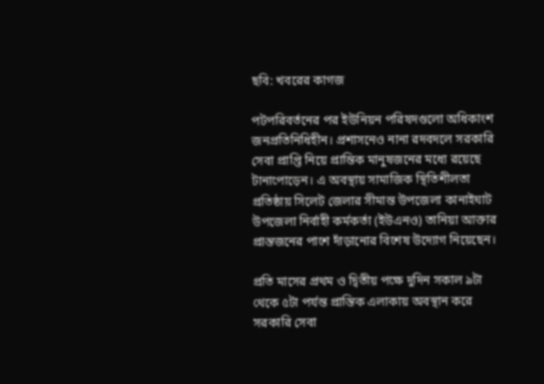ছবি: খবরের কাগজ

পটপরিবর্তনের পর ইউনিয়ন পরিষদগুলো অধিকাংশ জনপ্রতিনিধিহীন। প্রশাসনেও নানা রদবদলে সরকারি সেবা প্রাপ্তি নিয়ে প্রান্তিক মানুষজনের মধ্যে রয়েছে টানাপোড়েন। এ অবস্থায় সামাজিক স্থিতিশীলতা প্রতিষ্ঠায় সিলেট জেলার সীমান্ত উপজেলা কানাইঘাট উপজেলা নির্বাহী কর্মকর্তা (ইউএনও) তানিয়া আক্তার প্রান্তজনের পাশে দাঁড়ানোর বিশেষ উদ্যোগ নিয়েছেন।

প্রতি মাসের প্রথম ও দ্বিতীয় পক্ষে দুদিন সকাল ৯টা থেকে ৫টা পর্যন্ত প্রান্তিক এলাকায় অবস্থান করে সরকারি সেবা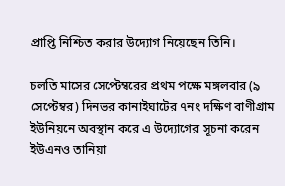প্রাপ্তি নিশ্চিত করার উদ্যোগ নিয়েছেন তিনি।

চলতি মাসের সেপ্টেম্বরের প্রথম পক্ষে মঙ্গলবার (৯ সেপ্টেম্বর) দিনভর কানাইঘাটের ৭নং দক্ষিণ বাণীগ্রাম ইউনিয়নে অবস্থান করে এ উদ্যোগের সূচনা করেন ইউএনও তানিয়া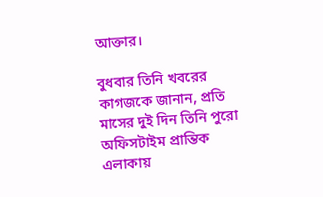আক্তার।

বুধবার তিনি খবরের কাগজকে জানান, প্রতি মাসের দুই দিন তিনি পুরো অফিসটাইম প্রান্তিক এলাকায়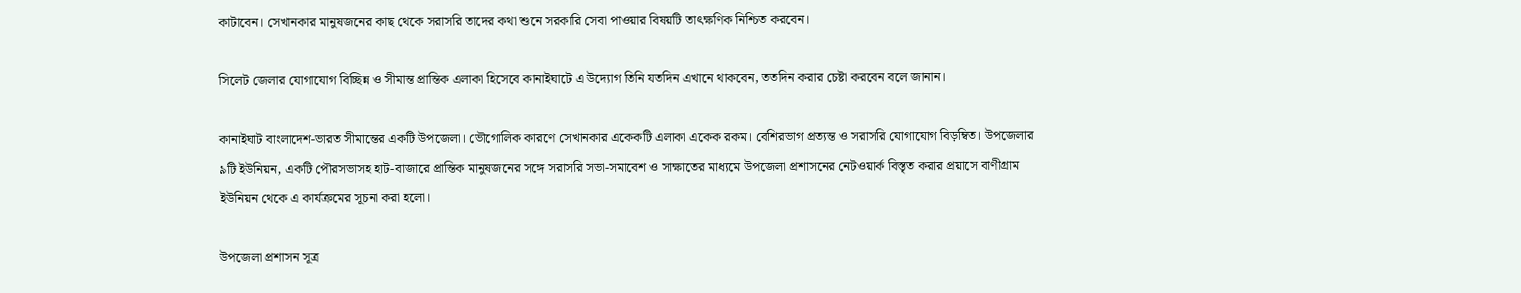কাটাবেন। সেখানকার মানুষজনের কাছ থেকে সরাসরি তাদের কথা শুনে সরকারি সেবা পাওয়ার বিষয়টি তাৎক্ষণিক নিশ্চিত করবেন।

সিলেট জেলার যোগাযোগ বিচ্ছিন্ন ও সীমান্ত প্রান্তিক এলাকা হিসেবে কানাইঘাটে এ উদ্যোগ তিনি যতদিন এখানে থাকবেন, ততদিন করার চেষ্টা করবেন বলে জানান।

কানাইঘাট বাংলাদেশ-ভারত সীমান্তের একটি উপজেলা। ভৌগোলিক কারণে সেখানকার একেকটি এলাকা একেক রকম। বেশিরভাগ প্রত্যন্ত ও সরাসরি যোগাযোগ বিড়ম্বিত। উপজেলার ৯টি ইউনিয়ন, একটি পৌরসভাসহ হাট-বাজারে প্রান্তিক মানুষজনের সঙ্গে সরাসরি সভা-সমাবেশ ও সাক্ষাতের মাধ্যমে উপজেলা প্রশাসনের নেটওয়ার্ক বিস্তৃত করার প্রয়াসে বাণীগ্রাম ইউনিয়ন থেকে এ কার্যক্রমের সূচনা করা হলো।

উপজেলা প্রশাসন সূত্র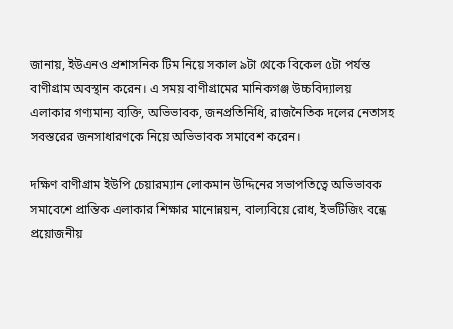জানায়, ইউএনও প্রশাসনিক টিম নিয়ে সকাল ৯টা থেকে বিকেল ৫টা পর্যন্ত বাণীগ্রাম অবস্থান করেন। এ সময় বাণীগ্রামের মানিকগঞ্জ উচ্চবিদ্যালয় এলাকার গণ্যমান্য ব্যক্তি, অভিভাবক, জনপ্রতিনিধি, রাজনৈতিক দলের নেতাসহ সবস্তরের জনসাধারণকে নিয়ে অভিভাবক সমাবেশ করেন।

দক্ষিণ বাণীগ্রাম ইউপি চেয়ারম্যান লোকমান উদ্দিনের সভাপতিত্বে অভিভাবক সমাবেশে প্রান্তিক এলাকার শিক্ষার মানোন্নয়ন, বাল্যবিয়ে রোধ, ইভটিজিং বন্ধে প্রয়োজনীয়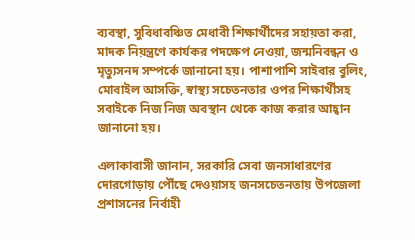ব্যবস্থা, সুবিধাবঞ্চিত মেধাবী শিক্ষার্থীদের সহায়তা করা, মাদক নিয়ন্ত্রণে কার্যকর পদক্ষেপ নেওয়া, জন্মনিবন্ধন ও মৃত্যুসনদ সম্পর্কে জানানো হয়। পাশাপাশি সাইবার বুলিং, মোবাইল আসক্তি, স্বাস্থ্য সচেতনতার ওপর শিক্ষার্থীসহ সবাইকে নিজ নিজ অবস্থান থেকে কাজ করার আহ্বান জানানো হয়।

এলাকাবাসী জানান, সরকারি সেবা জনসাধারণের দোরগোড়ায় পৌঁছে দেওয়াসহ জনসচেতনতায় উপজেলা প্রশাসনের নির্বাহী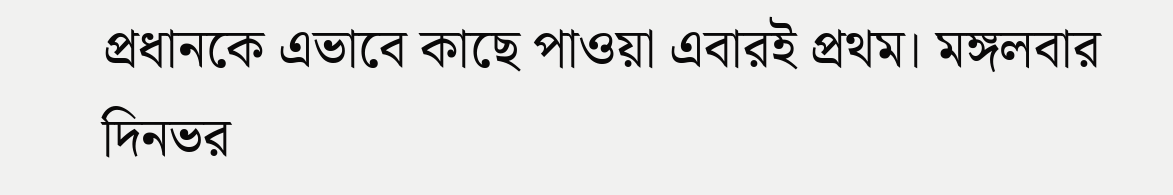প্রধানকে এভাবে কাছে পাওয়া এবারই প্রথম। মঙ্গলবার দিনভর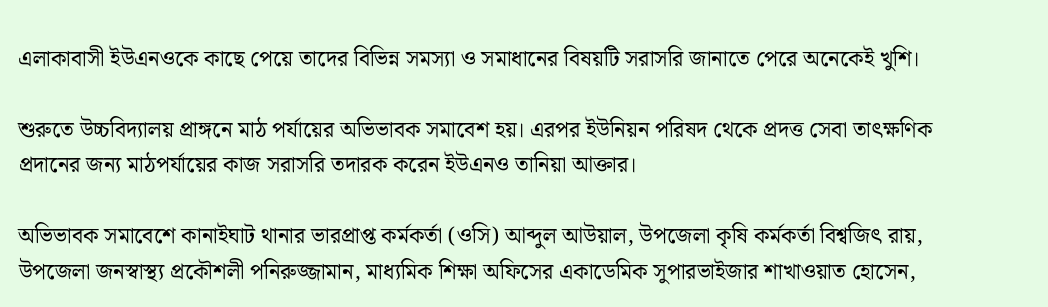এলাকাবাসী ইউএনওকে কাছে পেয়ে তাদের বিভিন্ন সমস্যা ও সমাধানের বিষয়টি সরাসরি জানাতে পেরে অনেকেই খুশি।

শুরুতে উচ্চবিদ্যালয় প্রাঙ্গনে মাঠ পর্যায়ের অভিভাবক সমাবেশ হয়। এরপর ইউনিয়ন পরিষদ থেকে প্রদত্ত সেবা তাৎক্ষণিক প্রদানের জন্য মাঠপর্যায়ের কাজ সরাসরি তদারক করেন ইউএনও তানিয়া আক্তার।

অভিভাবক সমাবেশে কানাইঘাট থানার ভারপ্রাপ্ত কর্মকর্তা (ওসি) আব্দুল আউয়াল, উপজেলা কৃষি কর্মকর্তা বিশ্বজিৎ রায়, উপজেলা জনস্বাস্থ্য প্রকৌশলী পনিরুজ্জামান, মাধ্যমিক শিক্ষা অফিসের একাডেমিক সুপারভাইজার শাখাওয়াত হোসেন,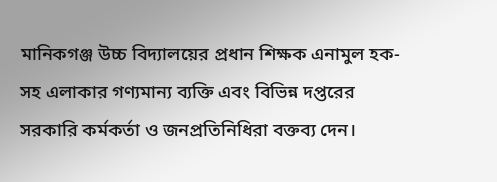মানিকগঞ্জ উচ্চ বিদ্যালয়ের প্রধান শিক্ষক এনামুল হক-সহ এলাকার গণ্যমান্য ব্যক্তি এবং বিভিন্ন দপ্তরের সরকারি কর্মকর্তা ও জনপ্রতিনিধিরা বক্তব্য দেন।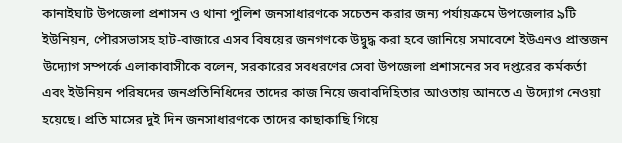কানাইঘাট উপজেলা প্রশাসন ও থানা পুলিশ জনসাধারণকে সচেতন করার জন্য পর্যায়ক্রমে উপজেলার ৯টি ইউনিয়ন, পৌরসভাসহ হাট-বাজারে এসব বিষয়ের জনগণকে উদ্বুদ্ধ করা হবে জানিয়ে সমাবেশে ইউএনও প্রান্তজন উদ্যোগ সম্পর্কে এলাকাবাসীকে বলেন, সরকারের সবধরণের সেবা উপজেলা প্রশাসনের সব দপ্তরের কর্মকর্তা এবং ইউনিয়ন পরিষদের জনপ্রতিনিধিদের তাদের কাজ নিয়ে জবাবদিহিতার আওতায় আনতে এ উদ্যোগ নেওয়া হয়েছে। প্রতি মাসের দুই দিন জনসাধারণকে তাদের কাছাকাছি গিয়ে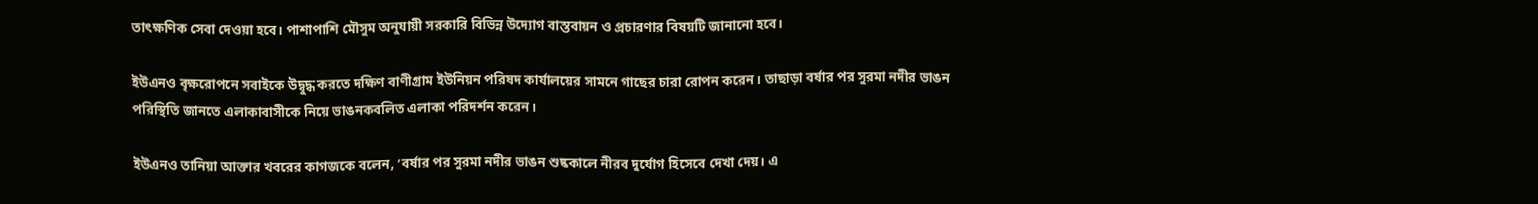তাৎক্ষণিক সেবা দেওয়া হবে। পাশাপাশি মৌসুম অনুযায়ী সরকারি বিভিন্ন উদ্যোগ বাস্তবায়ন ও প্রচারণার বিষয়টি জানানো হবে।

ইউএনও বৃক্ষরোপনে সবাইকে উদ্বুদ্ধ করতে দক্ষিণ বাণীগ্রাম ইউনিয়ন পরিষদ কার্যালয়ের সামনে গাছের চারা রোপন করেন। তাছাড়া বর্ষার পর সুরমা নদীর ভাঙন পরিস্থিতি জানতে এলাকাবাসীকে নিয়ে ভাঙনকবলিত এলাকা পরিদর্শন করেন।

ইউএনও তানিয়া আক্তার খবরের কাগজকে বলেন, ‘বর্ষার পর সুরমা নদীর ভাঙন শুষ্ককালে নীরব দুর্যোগ হিসেবে দেখা দেয়। এ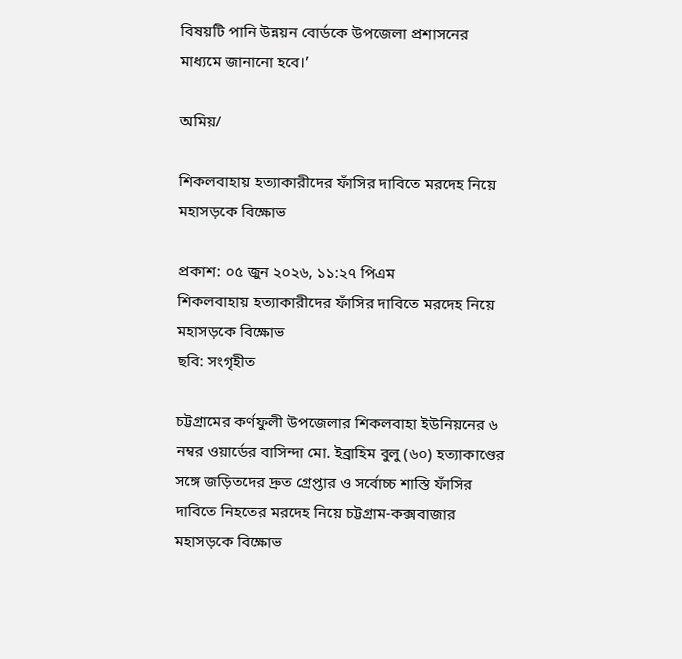বিষয়টি পানি উন্নয়ন বোর্ডকে উপজেলা প্রশাসনের মাধ্যমে জানানো হবে।’

অমিয়/

শিকলবাহায় হত‍্যাকারীদের ফাঁসির দাবিতে মরদেহ নিয়ে মহাসড়কে বিক্ষোভ

প্রকাশ: ০৫ জুন ২০২৬, ১১:২৭ পিএম
শিকলবাহায় হত‍্যাকারীদের ফাঁসির দাবিতে মরদেহ নিয়ে মহাসড়কে বিক্ষোভ
ছবি: সংগৃহীত

চট্টগ্রামের কর্ণফুলী উপজেলার শিকলবাহা ইউনিয়নের ৬ নম্বর ওয়ার্ডের বাসিন্দা মো. ইব্রাহিম বুলু (৬০) হত্যাকাণ্ডের সঙ্গে জড়িতদের দ্রুত গ্রেপ্তার ও সর্বোচ্চ শাস্তি ফাঁসির দাবিতে নিহতের মরদেহ নিয়ে চট্টগ্রাম-কক্সবাজার মহাসড়কে বিক্ষোভ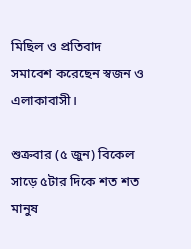মিছিল ও প্রতিবাদ সমাবেশ করেছেন স্বজন ও এলাকাবাসী।

শুক্রবার (৫ জুন) বিকেল সাড়ে ৫টার দিকে শত শত মানুষ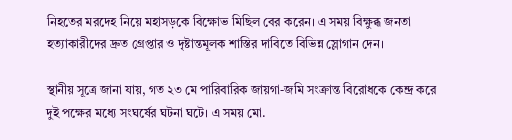নিহতের মরদেহ নিয়ে মহাসড়কে বিক্ষোভ মিছিল বের করেন। এ সময় বিক্ষুব্ধ জনতা হত্যাকারীদের দ্রুত গ্রেপ্তার ও দৃষ্টান্তমূলক শাস্তির দাবিতে বিভিন্ন স্লোগান দেন।

স্থানীয় সূত্রে জানা যায়, গত ২৩ মে পারিবারিক জায়গা-জমি সংক্রান্ত বিরোধকে কেন্দ্র করে দুই পক্ষের মধ্যে সংঘর্ষের ঘটনা ঘটে। এ সময় মো.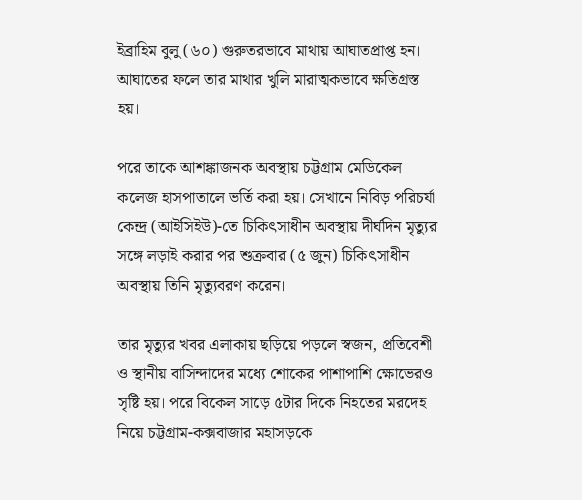ইব্রাহিম বুলু (৬০) গুরুতরভাবে মাথায় আঘাতপ্রাপ্ত হন। আঘাতের ফলে তার মাথার খুলি মারাত্মকভাবে ক্ষতিগ্রস্ত হয়।

পরে তাকে আশঙ্কাজনক অবস্থায় চট্টগ্রাম মেডিকেল কলেজ হাসপাতালে ভর্তি করা হয়। সেখানে নিবিড় পরিচর্যা কেন্দ্র (আইসিইউ)-তে চিকিৎসাধীন অবস্থায় দীর্ঘদিন মৃত্যুর সঙ্গে লড়াই করার পর শুক্রবার (৫ জুন) চিকিৎসাধীন অবস্থায় তিনি মৃত্যুবরণ করেন।

তার মৃত্যুর খবর এলাকায় ছড়িয়ে পড়লে স্বজন, প্রতিবেশী ও স্থানীয় বাসিন্দাদের মধ্যে শোকের পাশাপাশি ক্ষোভেরও সৃষ্টি হয়। পরে বিকেল সাড়ে ৫টার দিকে নিহতের মরদেহ নিয়ে চট্টগ্রাম-কক্সবাজার মহাসড়কে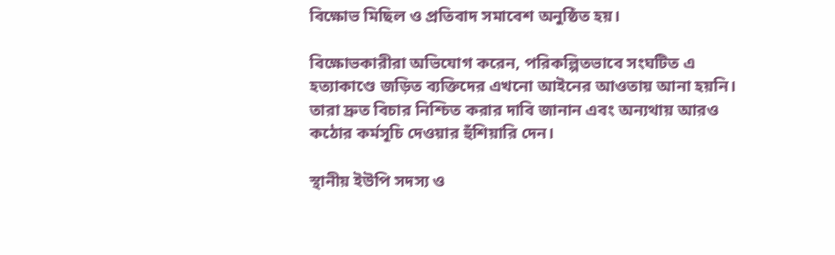বিক্ষোভ মিছিল ও প্রতিবাদ সমাবেশ অনুষ্ঠিত হয়।

বিক্ষোভকারীরা অভিযোগ করেন, পরিকল্পিতভাবে সংঘটিত এ হত্যাকাণ্ডে জড়িত ব্যক্তিদের এখনো আইনের আওতায় আনা হয়নি। তারা দ্রুত বিচার নিশ্চিত করার দাবি জানান এবং অন্যথায় আরও কঠোর কর্মসূচি দেওয়ার হুঁশিয়ারি দেন।

স্থানীয় ইউপি সদস্য ও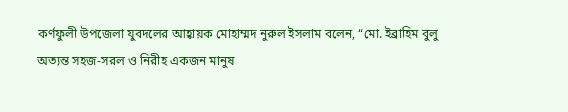কর্ণফুলী উপজেলা যুবদলের আহ্বায়ক মোহাম্মদ নুরুল ইসলাম বলেন, “মো. ইব্রাহিম বুলু অত্যন্ত সহজ-সরল ও নিরীহ একজন মানুষ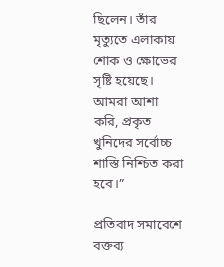ছিলেন। তাঁর মৃত্যুতে এলাকায় শোক ও ক্ষোভের সৃষ্টি হয়েছে। আমরা আশা করি, প্রকৃত খুনিদের সর্বোচ্চ শাস্তি নিশ্চিত করা হবে।”

প্রতিবাদ সমাবেশে বক্তব্য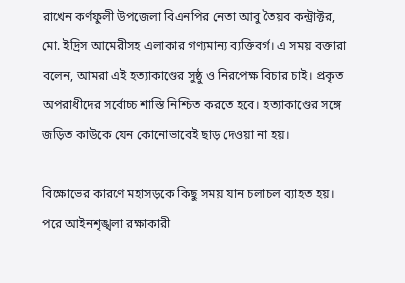রাখেন কর্ণফুলী উপজেলা বিএনপির নেতা আবু তৈয়ব কন্ট্রাক্টর, মো. ইদ্রিস আমেরীসহ এলাকার গণ্যমান্য ব্যক্তিবর্গ। এ সময় বক্তারা বলেন, আমরা এই হত্যাকাণ্ডের সুষ্ঠু ও নিরপেক্ষ বিচার চাই। প্রকৃত অপরাধীদের সর্বোচ্চ শাস্তি নিশ্চিত করতে হবে। হত্যাকাণ্ডের সঙ্গে জড়িত কাউকে যেন কোনোভাবেই ছাড় দেওয়া না হয়।

বিক্ষোভের কারণে মহাসড়কে কিছু সময় যান চলাচল ব্যাহত হয়। পরে আইনশৃঙ্খলা রক্ষাকারী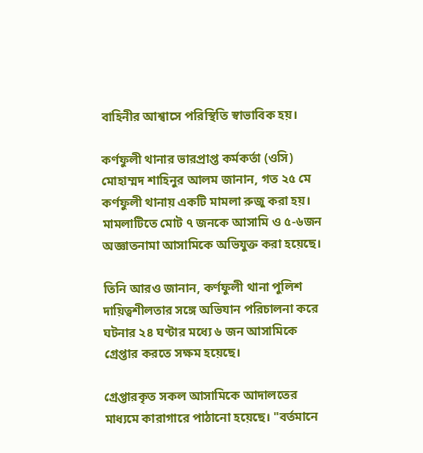বাহিনীর আশ্বাসে পরিস্থিতি স্বাভাবিক হয়।

কর্ণফুলী থানার ভারপ্রাপ্ত কর্মকর্তা (ওসি) মোহাম্মদ শাহিনুর আলম জানান, গত ২৫ মে কর্ণফুলী থানায় একটি মামলা রুজু করা হয়। মামলাটিতে মোট ৭ জনকে আসামি ও ৫-৬জন অজ্ঞাতনামা আসামিকে অভিযুক্ত করা হয়েছে।

তিনি আরও জানান, কর্ণফুলী থানা পুলিশ দায়িত্বশীলতার সঙ্গে অভিযান পরিচালনা করে ঘটনার ২৪ ঘণ্টার মধ্যে ৬ জন আসামিকে গ্রেপ্তার করতে সক্ষম হয়েছে।

গ্রেপ্তারকৃত সকল আসামিকে আদালতের মাধ্যমে কারাগারে পাঠানো হয়েছে। "বর্তমানে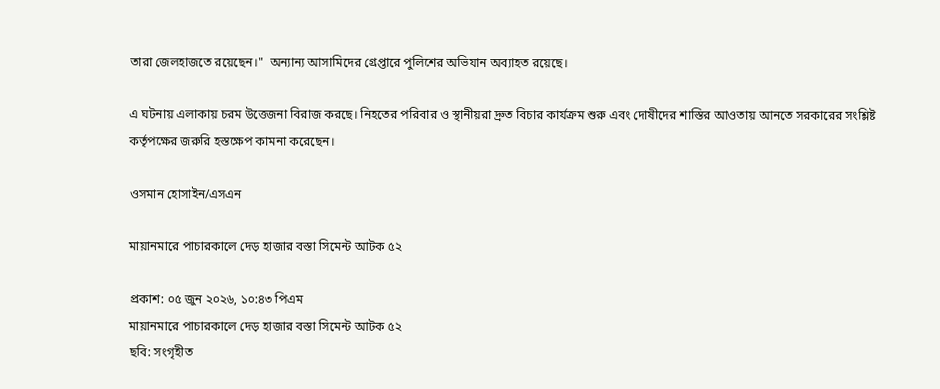তারা জেলহাজতে রয়েছেন।"  অন্যান্য আসামিদের গ্রেপ্তারে পুলিশের অভিযান অব্যাহত রয়েছে।

এ ঘটনায় এলাকায় চরম উত্তেজনা বিরাজ করছে। নিহতের পরিবার ও স্থানীয়রা দ্রুত বিচার কার্যক্রম শুরু এবং দোষীদের শাস্তির আওতায় আনতে সরকারের সংশ্লিষ্ট কর্তৃপক্ষের জরুরি হস্তক্ষেপ কামনা করেছেন।

ওসমান হোসাইন/এসএন

মায়ানমারে পাচারকালে দেড় হাজার বস্তা সিমেন্ট আটক ৫২

প্রকাশ: ০৫ জুন ২০২৬, ১০:৪৩ পিএম
মায়ানমারে পাচারকালে দেড় হাজার বস্তা সিমেন্ট আটক ৫২
ছবি: সংগৃহীত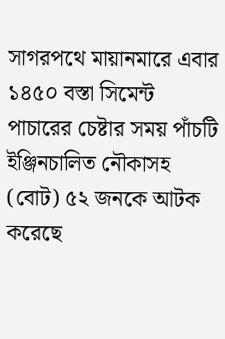সাগরপথে মায়ানমারে এবার ১৪৫০ বস্তা সিমেন্ট পাচারের চেষ্টার সময় পাঁচটি ইঞ্জিনচালিত নৌকাসহ (বোট) ৫২ জনকে আটক করেছে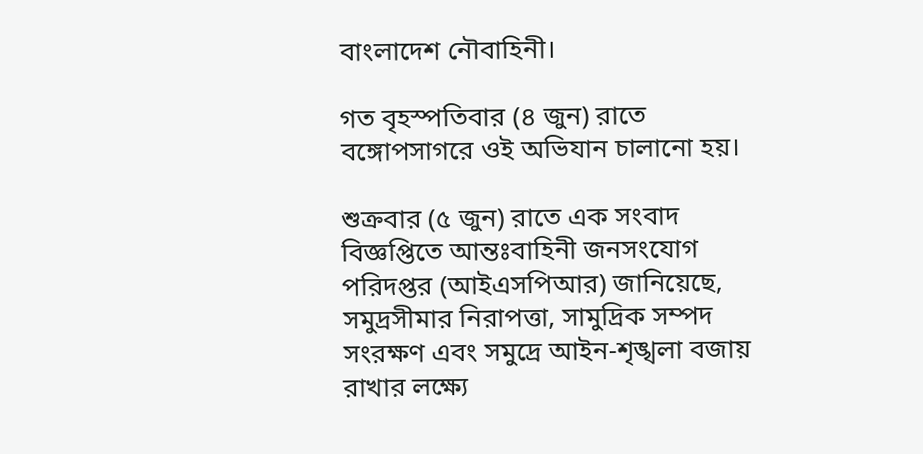বাংলাদেশ নৌবাহিনী।

গত বৃহস্পতিবার (৪ জুন) রাতে বঙ্গোপসাগরে ওই অভিযান চালানো হয়।

শুক্রবার (৫ জুন) রাতে এক সংবাদ বিজ্ঞপ্তিতে আন্তঃবাহিনী জনসংযোগ পরিদপ্তর (আইএসপিআর) জানিয়েছে, সমুদ্রসীমার নিরাপত্তা, সামুদ্রিক সম্পদ সংরক্ষণ এবং সমুদ্রে আইন-শৃঙ্খলা বজায় রাখার লক্ষ্যে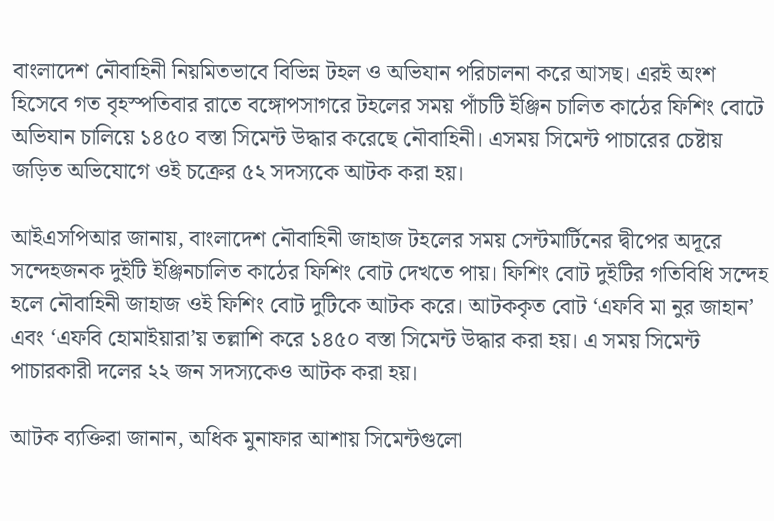বাংলাদেশ নৌবাহিনী নিয়মিতভাবে বিভিন্ন টহল ও অভিযান পরিচালনা করে আসছ। এরই অংশ হিসেবে গত বৃহস্পতিবার রাতে বঙ্গোপসাগরে টহলের সময় পাঁচটি ইঞ্জিন চালিত কাঠের ফিশিং বোটে অভিযান চালিয়ে ১৪৫০ বস্তা সিমেন্ট উদ্ধার করেছে নৌবাহিনী। এসময় সিমেন্ট পাচারের চেষ্টায় জড়িত অভিযোগে ওই চক্রের ৫২ সদস্যকে আটক করা হয়।

আইএসপিআর জানায়, বাংলাদেশ নৌবাহিনী জাহাজ টহলের সময় সেন্টমার্টিনের দ্বীপের অদূরে সন্দেহজনক দুইটি ইঞ্জিনচালিত কাঠের ফিশিং বোট দেখতে পায়। ফিশিং বোট দুইটির গতিবিধি সন্দেহ হলে নৌবাহিনী জাহাজ ওই ফিশিং বোট দুটিকে আটক করে। আটককৃত বোট ‘এফবি মা নুর জাহান’ এবং ‘এফবি হোমাইয়ারা’য় তল্লাশি করে ১৪৫০ বস্তা সিমেন্ট উদ্ধার করা হয়। এ সময় সিমেন্ট পাচারকারী দলের ২২ জন সদস্যকেও আটক করা হয়।

আটক ব্যক্তিরা জানান, অধিক মুনাফার আশায় সিমেন্টগুলো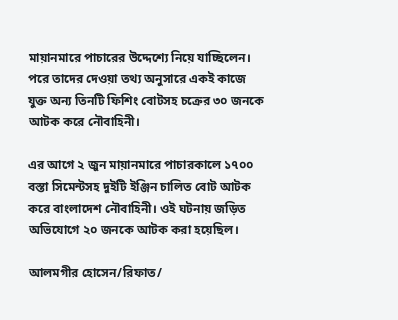মায়ানমারে পাচারের উদ্দেশ্যে নিয়ে যাচ্ছিলেন। পরে তাদের দেওয়া তথ্য অনুসারে একই কাজে যুক্ত অন্য তিনটি ফিশিং বোটসহ চক্রের ৩০ জনকে আটক করে নৌবাহিনী।

এর আগে ২ জুন মায়ানমারে পাচারকালে ১৭০০ বস্তা সিমেন্টসহ দুইটি ইঞ্জিন চালিত বোট আটক করে বাংলাদেশ নৌবাহিনী। ওই ঘটনায় জড়িত অভিযোগে ২০ জনকে আটক করা হয়েছিল।

আলমগীর হোসেন/রিফাত/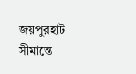জয়পুরহাট সীমান্তে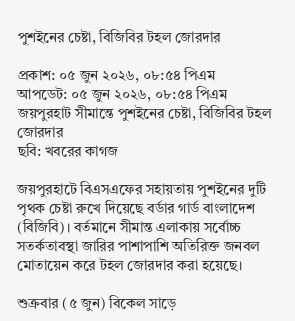পুশইনের চেষ্টা, বিজিবির টহল জোরদার

প্রকাশ: ০৫ জুন ২০২৬, ০৮:৫৪ পিএম
আপডেট: ০৫ জুন ২০২৬, ০৮:৫৪ পিএম
জয়পুরহাট সীমান্তে পুশইনের চেষ্টা, বিজিবির টহল জোরদার
ছবি: খবরের কাগজ

জয়পুরহাটে বিএসএফের সহায়তায় পুশইনের দুটি পৃথক চেষ্টা রুখে দিয়েছে বর্ডার গার্ড বাংলাদেশ (বিজিবি)। বর্তমানে সীমান্ত এলাকায় সর্বোচ্চ সতর্কতাবস্থা জারির পাশাপাশি অতিরিক্ত জনবল মোতায়েন করে টহল জোরদার করা হয়েছে।

শুক্রবার (৫ জুন) বিকেল সাড়ে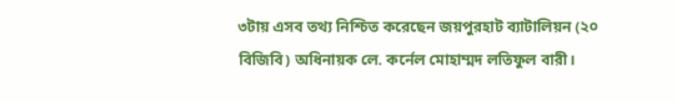৩টায় এসব তথ্য নিশ্চিত করেছেন জয়পুরহাট ব্যাটালিয়ন (২০ বিজিবি) অধিনায়ক লে. কর্নেল মোহাম্মদ লতিফুল বারী।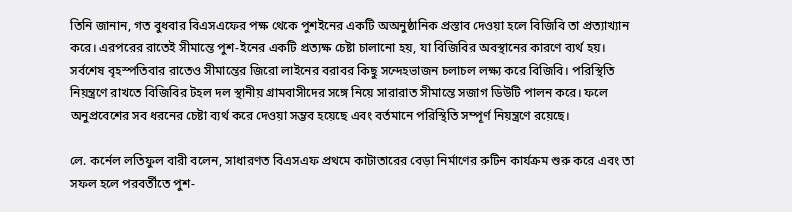তিনি জানান, গত বুধবার বিএসএফের পক্ষ থেকে পুশইনের একটি অঅনুষ্ঠানিক প্রস্তাব দেওয়া হলে বিজিবি তা প্রত্যাখ্যান করে। এরপরের রাতেই সীমান্তে পুশ-ইনের একটি প্রত্যক্ষ চেষ্টা চালানো হয়, যা বিজিবির অবস্থানের কারণে ব্যর্থ হয়। সর্বশেষ বৃহস্পতিবার রাতেও সীমান্তের জিরো লাইনের বরাবর কিছু সন্দেহভাজন চলাচল লক্ষ্য করে বিজিবি। পরিস্থিতি নিয়ন্ত্রণে রাখতে বিজিবির টহল দল স্থানীয় গ্রামবাসীদের সঙ্গে নিয়ে সারারাত সীমান্তে সজাগ ডিউটি পালন করে। ফলে অনুপ্রবেশের সব ধরনের চেষ্টা ব্যর্থ করে দেওয়া সম্ভব হয়েছে এবং বর্তমানে পরিস্থিতি সম্পূর্ণ নিয়ন্ত্রণে রয়েছে।

লে. কর্নেল লতিফুল বারী বলেন, সাধারণত বিএসএফ প্রথমে কাটাতারের বেড়া নির্মাণের রুটিন কার্যক্রম শুরু করে এবং তা সফল হলে পরবর্তীতে পুশ-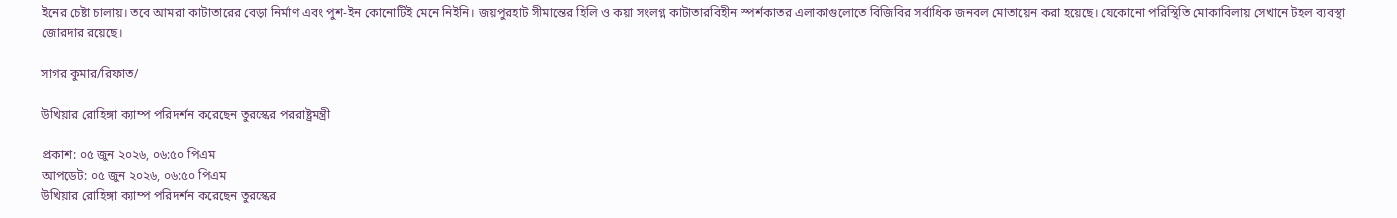ইনের চেষ্টা চালায়। তবে আমরা কাটাতারের বেড়া নির্মাণ এবং পুশ-ইন কোনোটিই মেনে নিইনি। জয়পুরহাট সীমান্তের হিলি ও কয়া সংলগ্ন কাটাতারবিহীন স্পর্শকাতর এলাকাগুলোতে বিজিবির সর্বাধিক জনবল মোতায়েন করা হয়েছে। যেকোনো পরিস্থিতি মোকাবিলায় সেখানে টহল ব্যবস্থা জোরদার রয়েছে।

সাগর কুমার/রিফাত/

উখিয়ার রোহিঙ্গা ক্যাম্প পরিদর্শন করেছেন তুরস্কের পররাষ্ট্রমন্ত্রী

প্রকাশ: ০৫ জুন ২০২৬, ০৬:৫০ পিএম
আপডেট: ০৫ জুন ২০২৬, ০৬:৫০ পিএম
উখিয়ার রোহিঙ্গা ক্যাম্প পরিদর্শন করেছেন তুরস্কের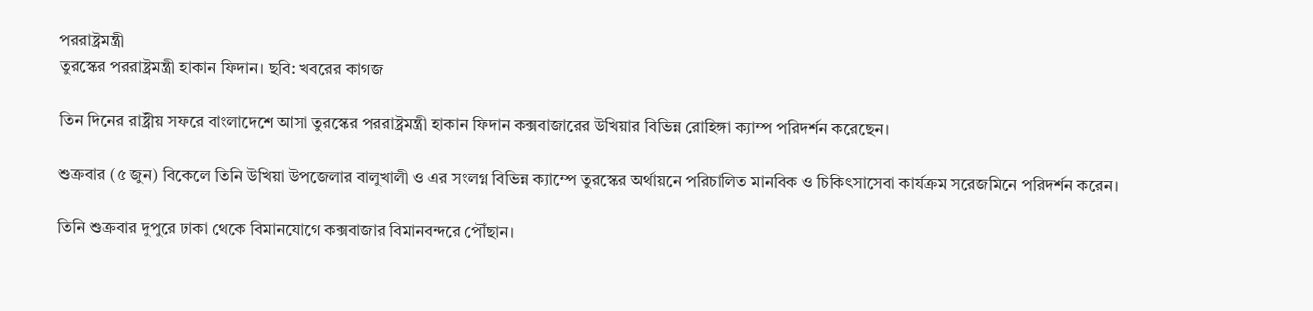পররাষ্ট্রমন্ত্রী
তুরস্কের পররাষ্ট্রমন্ত্রী হাকান ফিদান। ছবি: খবরের কাগজ

তিন দিনের রাষ্ট্রীয় সফরে বাংলাদেশে আসা তুরস্কের পররাষ্ট্রমন্ত্রী হাকান ফিদান কক্সবাজারের উখিয়ার বিভিন্ন রোহিঙ্গা ক্যাম্প পরিদর্শন করেছেন।

শুক্রবার (৫ জুন) বিকেলে তিনি উখিয়া উপজেলার বালুখালী ও এর সংলগ্ন বিভিন্ন ক্যাম্পে তুরস্কের অর্থায়নে পরিচালিত মানবিক ও চিকিৎসাসেবা কার্যক্রম সরেজমিনে পরিদর্শন করেন।

তিনি শুক্রবার দুপুরে ঢাকা থেকে বিমানযোগে কক্সবাজার বিমানবন্দরে পৌঁছান।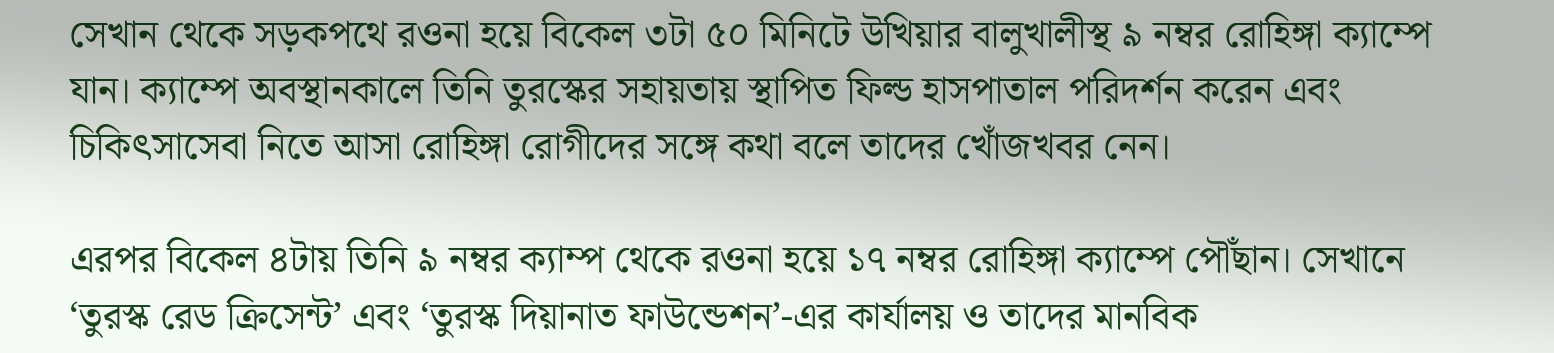সেখান থেকে সড়কপথে রওনা হয়ে বিকেল ৩টা ৫০ মিনিটে উখিয়ার বালুখালীস্থ ৯ নম্বর রোহিঙ্গা ক্যাম্পে যান। ক্যাম্পে অবস্থানকালে তিনি তুরস্কের সহায়তায় স্থাপিত ফিল্ড হাসপাতাল পরিদর্শন করেন এবং চিকিৎসাসেবা নিতে আসা রোহিঙ্গা রোগীদের সঙ্গে কথা বলে তাদের খোঁজখবর নেন।

এরপর বিকেল ৪টায় তিনি ৯ নম্বর ক্যাম্প থেকে রওনা হয়ে ১৭ নম্বর রোহিঙ্গা ক্যাম্পে পৌঁছান। সেখানে ‘তুরস্ক রেড ক্রিসেন্ট’ এবং ‘তুরস্ক দিয়ানাত ফাউন্ডেশন’-এর কার্যালয় ও তাদের মানবিক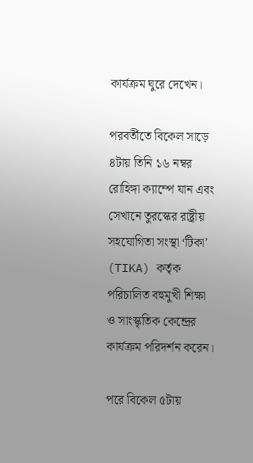কার্যক্রম ঘুরে দেখেন।

পরবর্তীতে বিকেল সাড়ে ৪টায় তিনি ১৬ নম্বর রোহিঙ্গা ক্যাম্পে যান এবং সেখানে তুরস্কের রাষ্ট্রীয় সহযোগিতা সংস্থা ‘টিকা’ (TIKA) কর্তৃক পরিচালিত বহুমুখী শিক্ষা ও সাংস্কৃতিক কেন্দ্রের কার্যক্রম পরিদর্শন করেন।

পরে বিকেল ৫টায়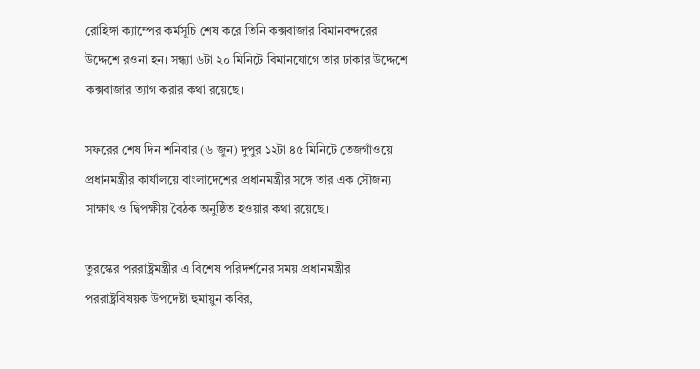রোহিঙ্গা ক্যাম্পের কর্মসূচি শেষ করে তিনি কক্সবাজার বিমানবন্দরের উদ্দেশে রওনা হন। সন্ধ্যা ৬টা ২০ মিনিটে বিমানযোগে তার ঢাকার উদ্দেশে কক্সবাজার ত্যাগ করার কথা রয়েছে।

সফরের শেষ দিন শনিবার (৬ জুন) দুপুর ১২টা ৪৫ মিনিটে তেজগাঁওয়ে প্রধানমন্ত্রীর কার্যালয়ে বাংলাদেশের প্রধানমন্ত্রীর সঙ্গে তার এক সৌজন্য সাক্ষাৎ ও দ্বিপক্ষীয় বৈঠক অনুষ্ঠিত হওয়ার কথা রয়েছে।

তুরস্কের পররাষ্ট্রমন্ত্রীর এ বিশেষ পরিদর্শনের সময় প্রধানমন্ত্রীর পররাষ্ট্রবিষয়ক উপদেষ্টা হুমায়ুন কবির,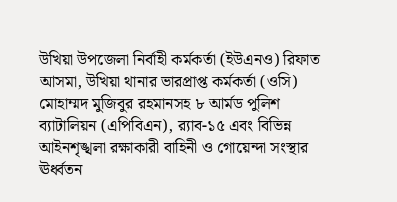উখিয়া উপজেলা নির্বাহী কর্মকর্তা (ইউএনও) রিফাত আসমা, উখিয়া থানার ভারপ্রাপ্ত কর্মকর্তা (ওসি) মোহাম্মদ মুজিবুর রহমানসহ ৮ আর্মড পুলিশ ব্যাটালিয়ন (এপিবিএন), র‍্যাব-১৫ এবং বিভিন্ন আইনশৃঙ্খলা রক্ষাকারী বাহিনী ও গোয়েন্দা সংস্থার ঊর্ধ্বতন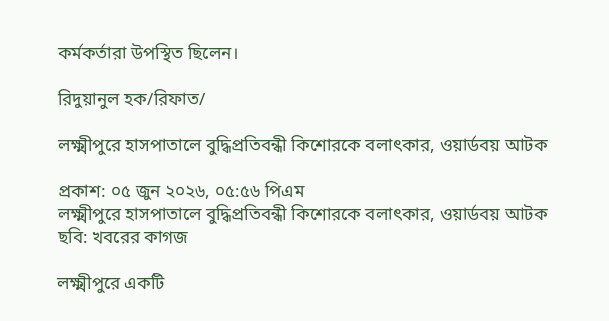কর্মকর্তারা উপস্থিত ছিলেন।

রিদুয়ানুল হক/রিফাত/

লক্ষ্মীপুরে হাসপাতালে বুদ্ধিপ্রতিবন্ধী কিশোরকে বলাৎকার, ওয়ার্ডবয় আটক

প্রকাশ: ০৫ জুন ২০২৬, ০৫:৫৬ পিএম
লক্ষ্মীপুরে হাসপাতালে বুদ্ধিপ্রতিবন্ধী কিশোরকে বলাৎকার, ওয়ার্ডবয় আটক
ছবি: খবরের কাগজ

লক্ষ্মীপুরে একটি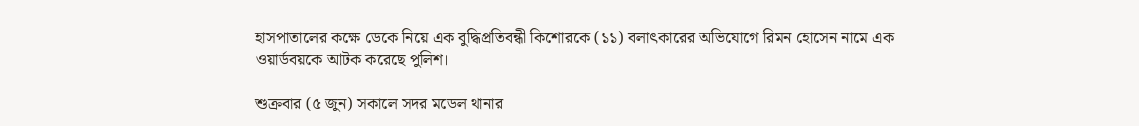হাসপাতালের কক্ষে ডেকে নিয়ে এক বুদ্ধিপ্রতিবন্ধী কিশোরকে (১১) বলাৎকারের অভিযোগে রিমন হোসেন নামে এক ওয়ার্ডবয়কে আটক করেছে পুলিশ।

শুক্রবার (৫ জুন) সকালে সদর মডেল থানার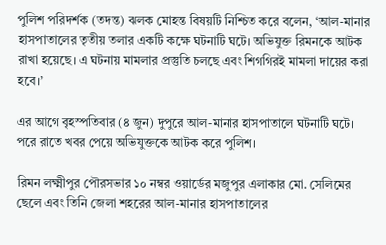পুলিশ পরিদর্শক (তদন্ত) ঝলক মোহন্ত বিষয়টি নিশ্চিত করে বলেন, ‘আল-মানার হাসপাতালের তৃতীয় তলার একটি কক্ষে ঘটনাটি ঘটে। অভিযুক্ত রিমনকে আটক রাখা হয়েছে। এ ঘটনায় মামলার প্রস্তুতি চলছে এবং শিগগিরই মামলা দায়ের করা হবে।’

এর আগে বৃহস্পতিবার (৪ জুন) দুপুরে আল-মানার হাসপাতালে ঘটনাটি ঘটে। পরে রাতে খবর পেয়ে অভিযুক্তকে আটক করে পুলিশ।

রিমন লক্ষ্মীপুর পৌরসভার ১০ নম্বর ওয়ার্ডের মজুপুর এলাকার মো. সেলিমের ছেলে এবং তিনি জেলা শহরের আল-মানার হাসপাতালের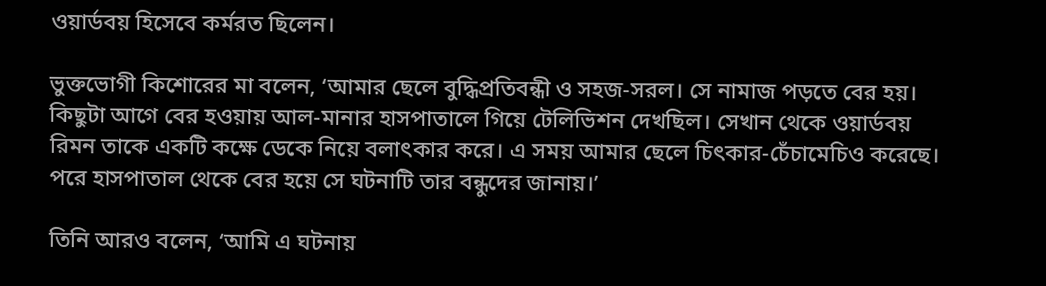ওয়ার্ডবয় হিসেবে কর্মরত ছিলেন।

ভুক্তভোগী কিশোরের মা বলেন, ‘আমার ছেলে বুদ্ধিপ্রতিবন্ধী ও সহজ-সরল। সে নামাজ পড়তে বের হয়। কিছুটা আগে বের হওয়ায় আল-মানার হাসপাতালে গিয়ে টেলিভিশন দেখছিল। সেখান থেকে ওয়ার্ডবয় রিমন তাকে একটি কক্ষে ডেকে নিয়ে বলাৎকার করে। এ সময় আমার ছেলে চিৎকার-চেঁচামেচিও করেছে। পরে হাসপাতাল থেকে বের হয়ে সে ঘটনাটি তার বন্ধুদের জানায়।’

তিনি আরও বলেন, ‘আমি এ ঘটনায়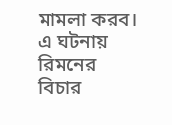মামলা করব।  এ ঘটনায় রিমনের বিচার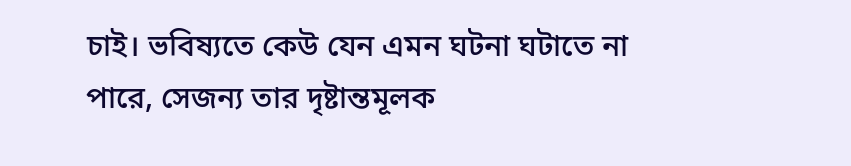চাই। ভবিষ্যতে কেউ যেন এমন ঘটনা ঘটাতে না পারে, সেজন্য তার দৃষ্টান্তমূলক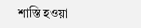শাস্তি হওয়া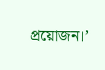প্রয়োজন।’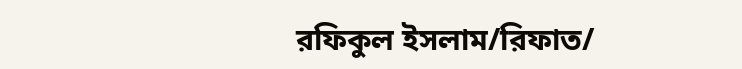রফিকুল ইসলাম/রিফাত/